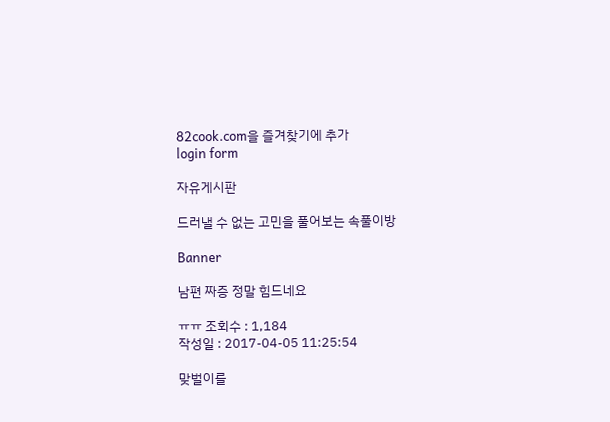82cook.com을 즐겨찾기에 추가
login form

자유게시판

드러낼 수 없는 고민을 풀어보는 속풀이방

Banner

남편 짜증 정말 힘드네요

ㅠㅠ 조회수 : 1,184
작성일 : 2017-04-05 11:25:54

맞벌이를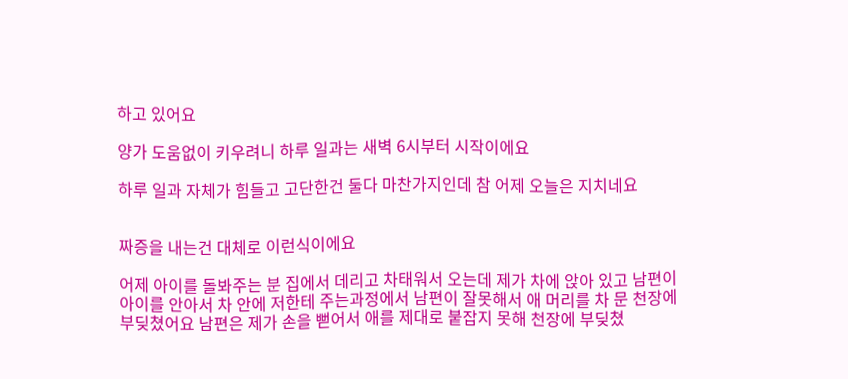하고 있어요

양가 도움없이 키우려니 하루 일과는 새벽 6시부터 시작이에요

하루 일과 자체가 힘들고 고단한건 둘다 마찬가지인데 참 어제 오늘은 지치네요


짜증을 내는건 대체로 이런식이에요

어제 아이를 돌봐주는 분 집에서 데리고 차태워서 오는데 제가 차에 앉아 있고 남편이 아이를 안아서 차 안에 저한테 주는과정에서 남편이 잘못해서 애 머리를 차 문 천장에 부딪쳤어요 남편은 제가 손을 뻗어서 애를 제대로 붙잡지 못해 천장에 부딪쳤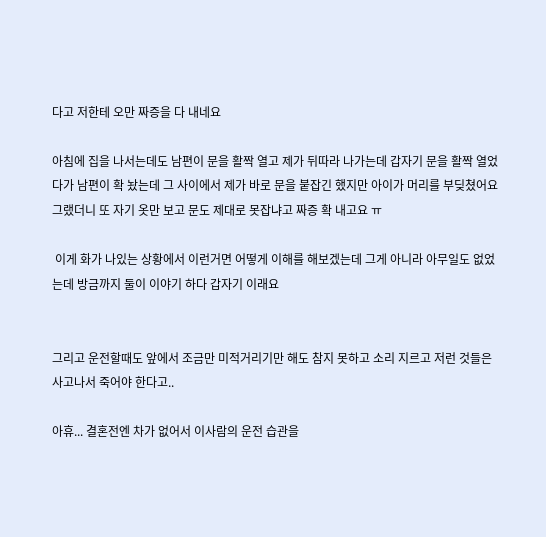다고 저한테 오만 짜증을 다 내네요

아침에 집을 나서는데도 남편이 문을 활짝 열고 제가 뒤따라 나가는데 갑자기 문을 활짝 열었다가 남편이 확 놨는데 그 사이에서 제가 바로 문을 붙잡긴 했지만 아이가 머리를 부딪쳤어요 그랬더니 또 자기 옷만 보고 문도 제대로 못잡냐고 짜증 확 내고요 ㅠ

 이게 화가 나있는 상황에서 이런거면 어떻게 이해를 해보겠는데 그게 아니라 아무일도 없었는데 방금까지 둘이 이야기 하다 갑자기 이래요


그리고 운전할때도 앞에서 조금만 미적거리기만 해도 참지 못하고 소리 지르고 저런 것들은 사고나서 죽어야 한다고..

아휴... 결혼전엔 차가 없어서 이사람의 운전 습관을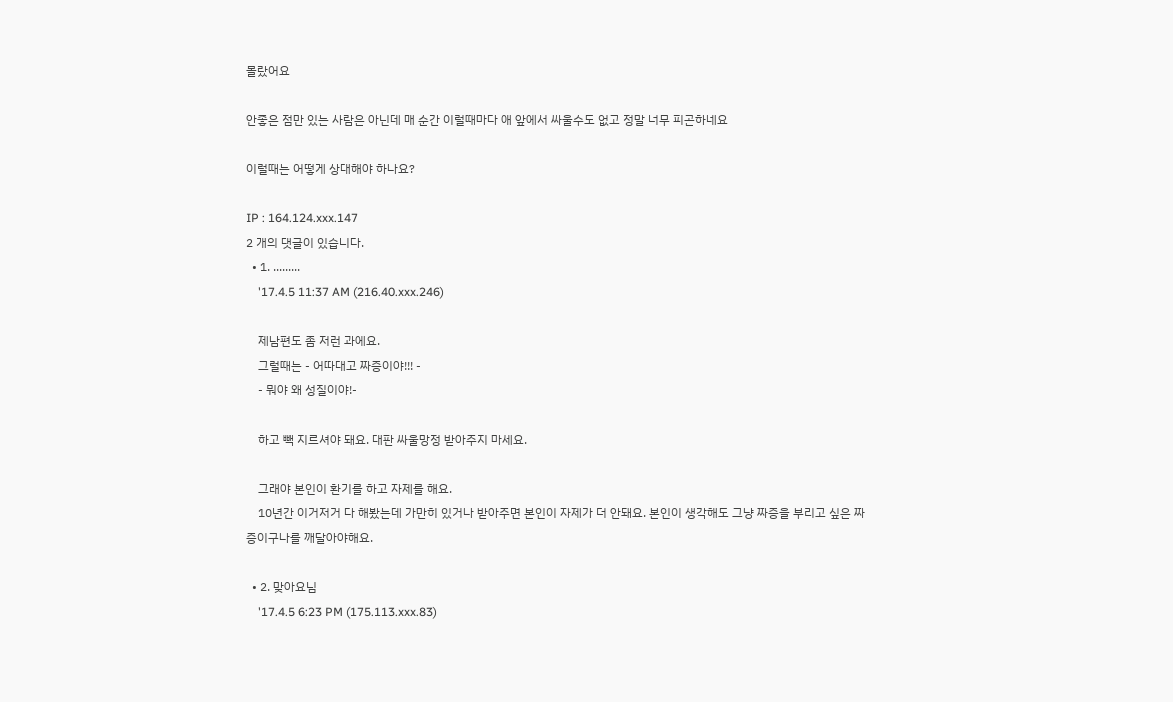몰랐어요

안좋은 점만 있는 사람은 아닌데 매 순간 이럴때마다 애 앞에서 싸울수도 없고 정말 너무 피곤하네요

이럴때는 어떻게 상대해야 하나요?

IP : 164.124.xxx.147
2 개의 댓글이 있습니다.
  • 1. .........
    '17.4.5 11:37 AM (216.40.xxx.246)

    제남편도 좀 저런 과에요.
    그럴때는 - 어따대고 짜증이야!!! -
    - 뭐야 왜 성질이야!-

    하고 빽 지르셔야 돼요. 대판 싸울망정 받아주지 마세요.

    그래야 본인이 환기를 하고 자제를 해요.
    10년간 이거저거 다 해봤는데 가만히 있거나 받아주면 본인이 자제가 더 안돼요. 본인이 생각해도 그냥 짜증을 부리고 싶은 짜증이구나를 깨달아야해요.

  • 2. 맞아요님
    '17.4.5 6:23 PM (175.113.xxx.83)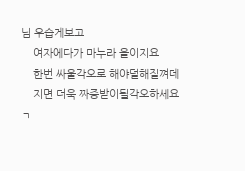님 우습게보고
    여자에다가 마누라 을이지요
    한번 싸울각오로 해야덜해질껴데
    지면 더욱 짜증받이될각오하세요ㄱ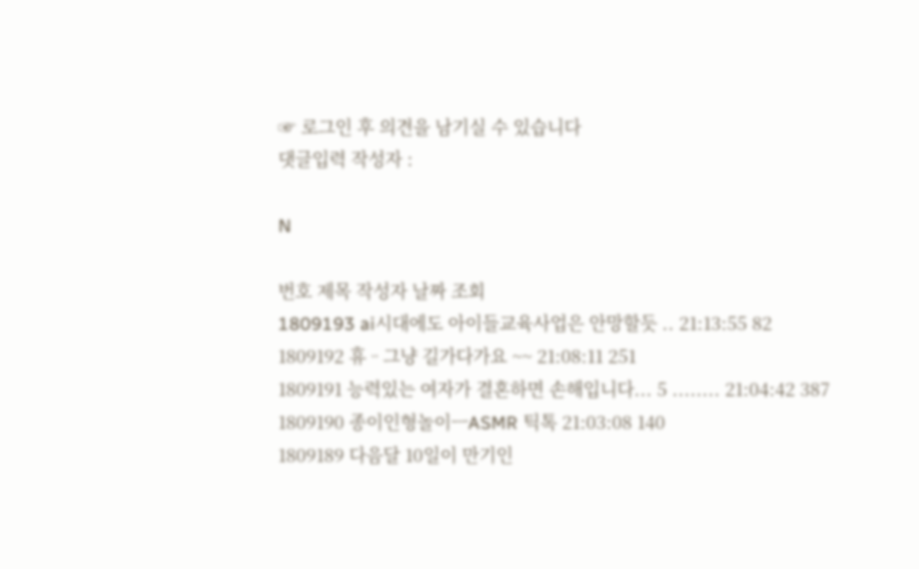☞ 로그인 후 의견을 남기실 수 있습니다
댓글입력 작성자 :

N

번호 제목 작성자 날짜 조회
1809193 ai시대에도 아이들교육사업은 안망할듯 .. 21:13:55 82
1809192 휴ᆢ그냥 길가다가요 ~~ 21:08:11 251
1809191 능력있는 여자가 결혼하면 손해입니다... 5 ........ 21:04:42 387
1809190 종이인형놀이ㅡASMR 틱톡 21:03:08 140
1809189 다음달 10일이 만기인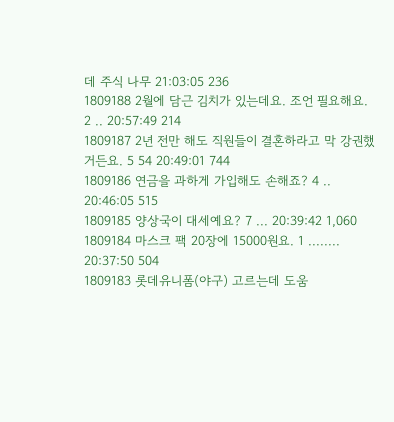데 주식 나무 21:03:05 236
1809188 2월에 담근 김치가 있는데요. 조언 필요해요. 2 .. 20:57:49 214
1809187 2년 전만 해도 직원들이 결혼하라고 막 강권했거든요. 5 54 20:49:01 744
1809186 연금을 과하게 가입해도 손해죠? 4 .. 20:46:05 515
1809185 양상국이 대세예요? 7 ... 20:39:42 1,060
1809184 마스크 팩 20장에 15000원요. 1 ........ 20:37:50 504
1809183 롯데유니폼(야구) 고르는데 도움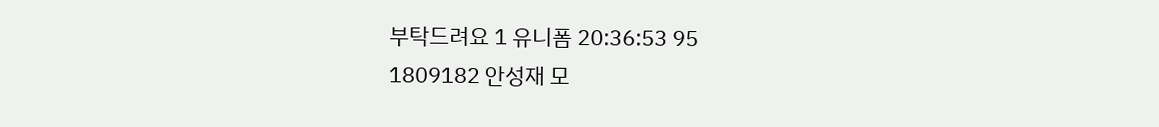부탁드려요 1 유니폼 20:36:53 95
1809182 안성재 모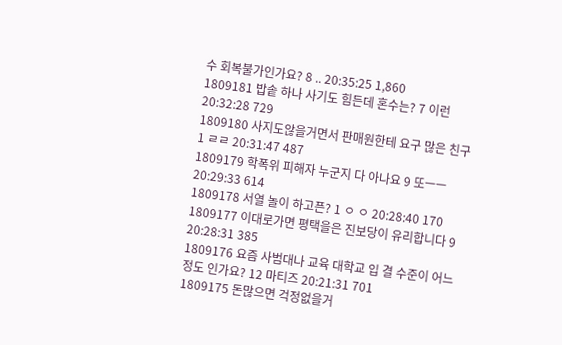수 회복불가인가요? 8 .. 20:35:25 1,860
1809181 밥솥 하나 사기도 힘든데 혼수는? 7 이런 20:32:28 729
1809180 사지도않을거면서 판매원한테 요구 많은 친구 1 ㄹㄹ 20:31:47 487
1809179 학폭위 피해자 누군지 다 아나요 9 또ㅡㅡ 20:29:33 614
1809178 서열 놀이 하고픈? 1 ㅇ ㅇ 20:28:40 170
1809177 이대로가면 평택을은 진보당이 유리합니다 9 20:28:31 385
1809176 요즘 사범대나 교육 대학교 입 결 수준이 어느 정도 인가요? 12 마티즈 20:21:31 701
1809175 돈많으면 걱정없을거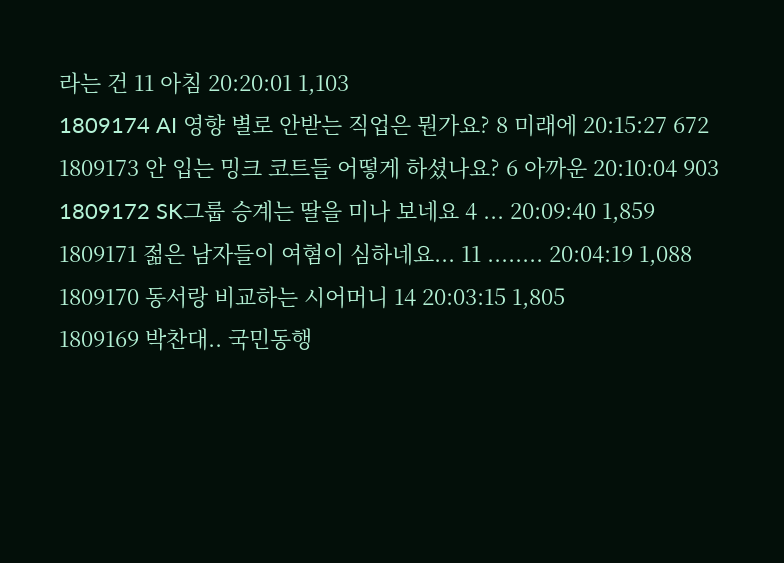라는 건 11 아침 20:20:01 1,103
1809174 AI 영향 별로 안받는 직업은 뭔가요? 8 미래에 20:15:27 672
1809173 안 입는 밍크 코트들 어떻게 하셨나요? 6 아까운 20:10:04 903
1809172 SK그룹 승계는 딸을 미나 보네요 4 ... 20:09:40 1,859
1809171 젊은 남자들이 여혐이 심하네요... 11 ........ 20:04:19 1,088
1809170 동서랑 비교하는 시어머니 14 20:03:15 1,805
1809169 박찬대.. 국민동행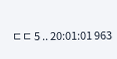ㄷㄷ 5 .. 20:01:01 963